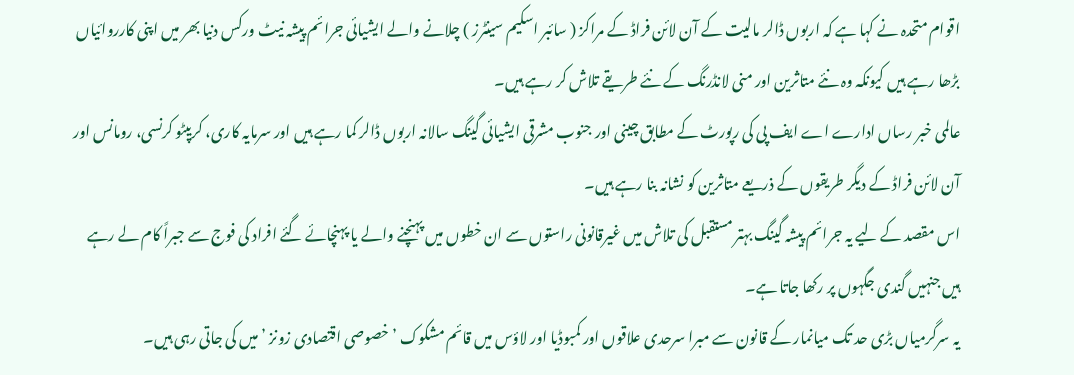اقوام متحدہ نے کہا ہے کہ اربوں ڈالر مالیت کے آن لائن فراڈ کے مراکز ( سائبر اسکیم سینٹرز ) چلانے والے ایشیائی جرائم پیشہ نیٹ ورکس دنیا بھر میں اپنی کارروائیاں بڑھا رہے ہیں کیونکہ وہ نئے متاثرین اور منی لانڈرنگ کے نئے طریقے تلاش کر رہے ہیں۔
عالمی خبر رساں ادارے اے ایف پی کی رپورٹ کے مطابق چینی اور جنوب مشرقی ایشیائی گینگ سالانہ اربوں ڈالر کما رہے ہیں اور سرمایہ کاری، کریپٹو کرنسی، رومانس اور آن لائن فراڈ کے دیگر طریقوں کے ذریعے متاثرین کو نشانہ بنا رہے ہیں۔
اس مقصد کے لیے یہ جرائم پیشہ گینگ بہتر مستقبل کی تلاش میں غیرقانونی راستوں سے ان خطوں میں پہنچنے والے یا پہنچائے گئے افراد کی فوج سے جبراً کام لے رہے ہیں جنہیں گندی جگہوں پر رکھا جاتا ہے۔
یہ سرگرمیاں بڑی حد تک میانمار کے قانون سے مبرا سرحدی علاقوں اور کمبوڈیا اور لاؤس میں قائم مشکوک ’ خصوصی اقتصادی زونز ’ میں کی جاتی رہی ہیں۔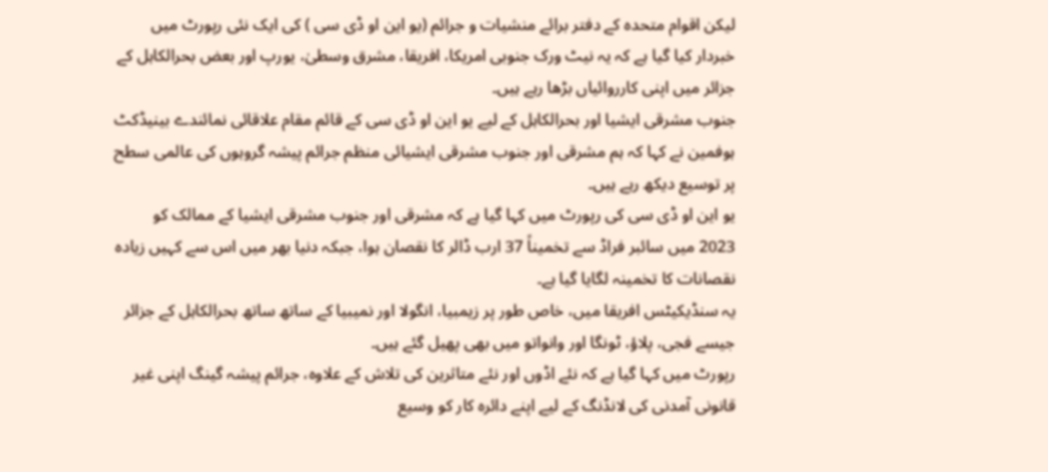لیکن اقوام متحدہ کے دفتر برائے منشیات و جرائم (یو این او ڈی سی ) کی ایک نئی رپورٹ میں خبردار کیا گیا ہے کہ یہ نیٹ ورک جنوبی امریکا، افریقا، مشرق وسطیٰ، یورپ اور بعض بحرالکاہل کے جزائر میں اپنی کارروائیاں بڑھا رہے ہیں۔
جنوب مشرقی ایشیا اور بحرالکاہل کے لیے یو این او ڈی سی کے قائم مقام علاقائی نمائندے بینیڈکٹ ہوفمین نے کہا کہ ہم مشرقی اور جنوب مشرقی ایشیائی منظم جرائم پیشہ گروہوں کی عالمی سطح پر توسیع دیکھ رہے ہیں۔
یو این او ڈی سی کی رپورٹ میں کہا گیا ہے کہ مشرقی اور جنوب مشرقی ایشیا کے ممالک کو 2023 میں سائبر فراڈ سے تخمیناً 37 ارب ڈالر کا نقصان ہوا، جبکہ دنیا بھر میں اس سے کہیں زیادہ نقصانات کا تخمینہ لگایا گیا ہے۔
یہ سنڈیکیٹس افریقا میں، خاص طور پر زیمبیا، انگولا اور نمیبیا کے ساتھ ساتھ بحرالکاہل کے جزائر جیسے فجی، پلاؤ، ٹونگا اور وانواتو میں بھی پھیل گئے ہیں۔
رپورٹ میں کہا گیا ہے کہ نئے اڈوں اور نئے متاثرین کی تلاش کے علاوہ، جرائم پیشہ گینگ اپنی غیر قانونی آمدنی کی لانڈنگ کے لیے اپنے دائرہ کار کو وسیع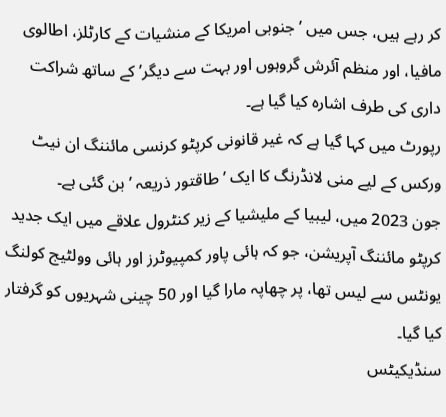کر رہے ہیں، جس میں ’ جنوبی امریکا کے منشیات کے کارٹلز، اطالوی مافیا، اور منظم آئرش گروہوں اور بہت سے دیگر’ کے ساتھ شراکت داری کی طرف اشارہ کیا گیا ہے۔
رپورٹ میں کہا گیا ہے کہ غیر قانونی کرپٹو کرنسی مائننگ ان نیٹ ورکس کے لیے منی لانڈرنگ کا ایک ’ طاقتور ذریعہ ’ بن گئی ہے۔
جون 2023 میں، لیبیا کے ملیشیا کے زیر کنٹرول علاقے میں ایک جدید کرپٹو مائننگ آپریشن، جو کہ ہائی پاور کمپیوٹرز اور ہائی وولٹیج کولنگ یونٹس سے لیس تھا، پر چھاپہ مارا گیا اور 50 چینی شہریوں کو گرفتار کیا گیا۔
سنڈیکیٹس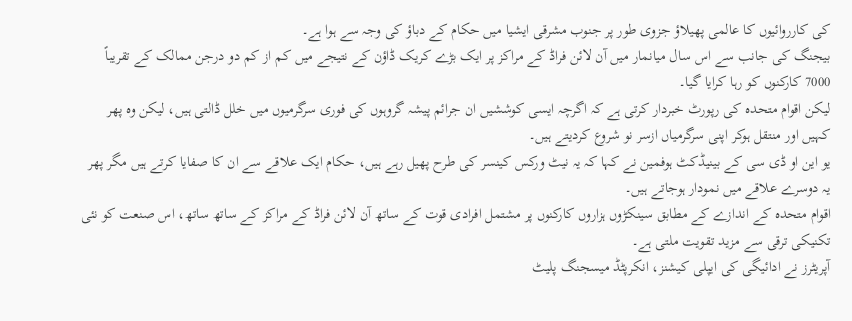کی کارروائیوں کا عالمی پھیلاؤ جزوی طور پر جنوب مشرقی ایشیا میں حکام کے دباؤ کی وجہ سے ہوا ہے۔
بیجنگ کی جانب سے اس سال میانمار میں آن لائن فراڈ کے مراکز پر ایک بڑے کریک ڈاؤن کے نتیجے میں کم از کم دو درجن ممالک کے تقریباً 7000 کارکنوں کو رہا کرایا گیا۔
لیکن اقوام متحدہ کی رپورٹ خبردار کرتی ہے کہ اگرچہ ایسی کوششیں ان جرائم پیشہ گروہوں کی فوری سرگرمیوں میں خلل ڈالتی ہیں، لیکن وہ پھر کہیں اور منتقل ہوکر اپنی سرگرمیاں ازسر نو شروع کردیتے ہیں۔
یو این او ڈی سی کے بینیڈکٹ ہوفمین نے کہا کہ یہ نیٹ ورکس کینسر کی طرح پھیل رہے ہیں، حکام ایک علاقے سے ان کا صفایا کرتے ہیں مگر پھر یہ دوسرے علاقے میں نمودار ہوجاتے ہیں۔
اقوام متحدہ کے اندازے کے مطابق سینکڑوں ہزاروں کارکنوں پر مشتمل افرادی قوت کے ساتھ آن لائن فراڈ کے مراکز کے ساتھ ساتھ، اس صنعت کو نئی تکنیکی ترقی سے مزید تقویت ملتی ہے۔
آپریٹرز نے ادائیگی کی ایپلی کیشنز، انکرپٹڈ میسجنگ پلیٹ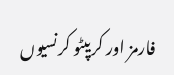فارمز اور کریپٹو کرنسیوں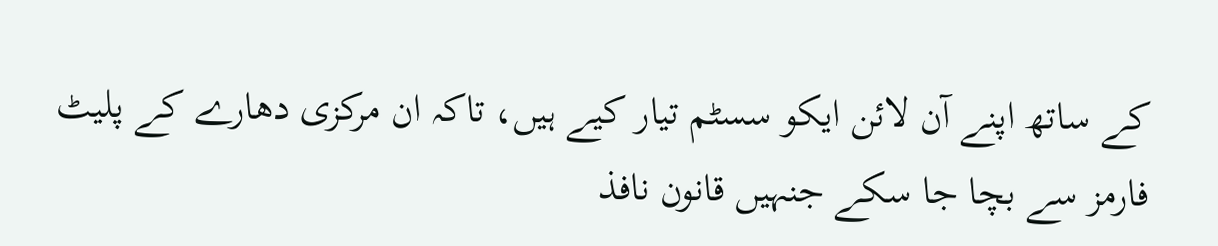کے ساتھ اپنے آن لائن ایکو سسٹم تیار کیے ہیں، تاکہ ان مرکزی دھارے کے پلیٹ فارمز سے بچا جا سکے جنہیں قانون نافذ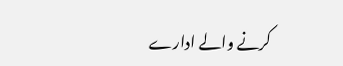کرنے والے ادارے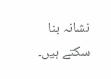نشانہ بنا سکتے ہیں۔